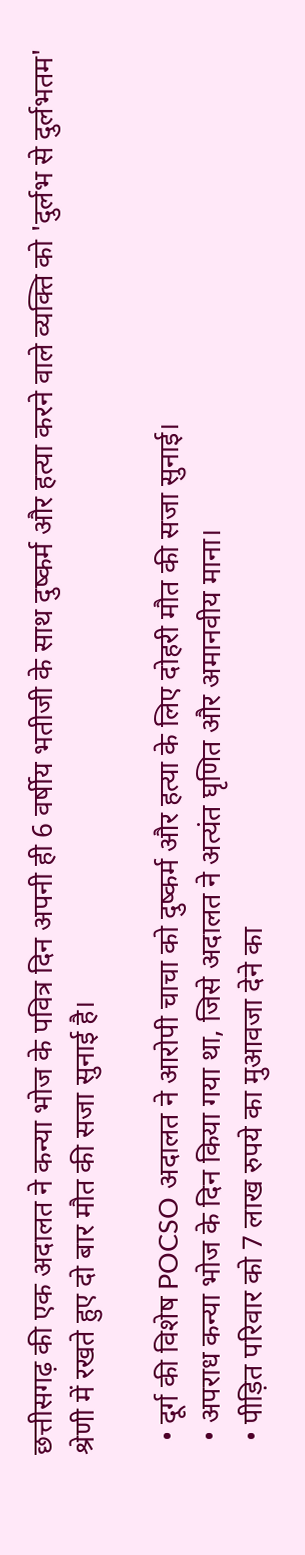छत्तीसगढ़ की एक अदालत ने कन्या भोज के पवित्र दिन अपनी ही 6 वर्षीय भतीजी के साथ दुष्कर्म और हत्या करने वाले व्यक्ति को 'दुर्लभ से दुर्लभतम' श्रेणी में रखते हुए दो बार मौत की सजा सुनाई है।

  • दूर्ग की विशेष POCSO अदालत ने आरोपी चाचा को दुष्कर्म और हत्या के लिए दोहरी मौत की सजा सुनाई।
  • अपराध कन्या भोज के दिन किया गया था, जिसे अदालत ने अत्यंत घृणित और अमानवीय माना।
  • पीड़ित परिवार को 7 लाख रुपये का मुआवजा देने का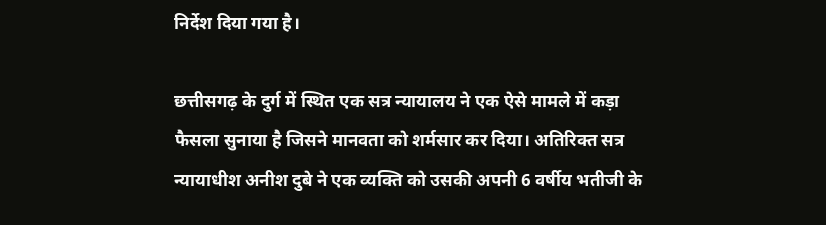निर्देश दिया गया है।

छत्तीसगढ़ के दुर्ग में स्थित एक सत्र न्यायालय ने एक ऐसे मामले में कड़ा फैसला सुनाया है जिसने मानवता को शर्मसार कर दिया। अतिरिक्त सत्र न्यायाधीश अनीश दुबे ने एक व्यक्ति को उसकी अपनी 6 वर्षीय भतीजी के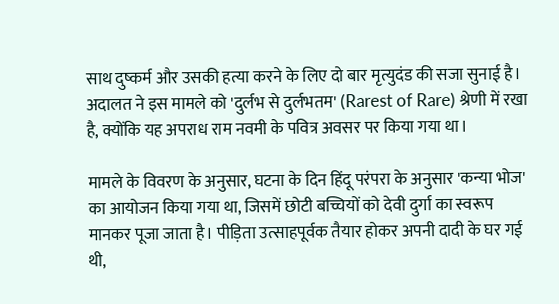साथ दुष्कर्म और उसकी हत्या करने के लिए दो बार मृत्युदंड की सजा सुनाई है। अदालत ने इस मामले को 'दुर्लभ से दुर्लभतम' (Rarest of Rare) श्रेणी में रखा है, क्योंकि यह अपराध राम नवमी के पवित्र अवसर पर किया गया था।

मामले के विवरण के अनुसार, घटना के दिन हिंदू परंपरा के अनुसार 'कन्या भोज' का आयोजन किया गया था, जिसमें छोटी बच्चियों को देवी दुर्गा का स्वरूप मानकर पूजा जाता है। पीड़िता उत्साहपूर्वक तैयार होकर अपनी दादी के घर गई थी,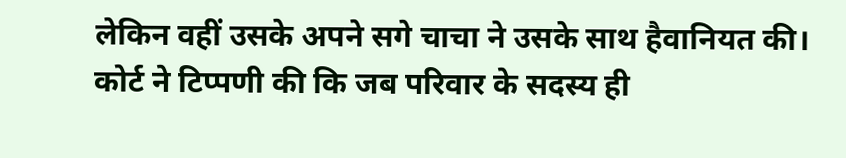लेकिन वहीं उसके अपने सगे चाचा ने उसके साथ हैवानियत की। कोर्ट ने टिप्पणी की कि जब परिवार के सदस्य ही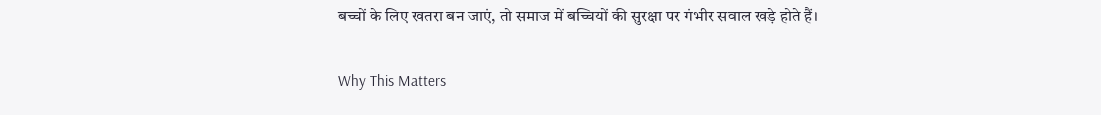बच्चों के लिए खतरा बन जाएं, तो समाज में बच्चियों की सुरक्षा पर गंभीर सवाल खड़े होते हैं।

Why This Matters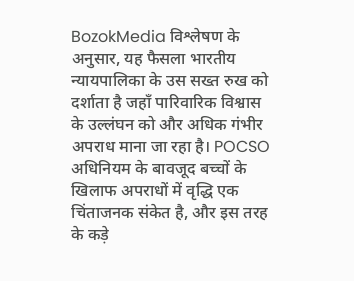BozokMedia विश्लेषण के अनुसार, यह फैसला भारतीय न्यायपालिका के उस सख्त रुख को दर्शाता है जहाँ पारिवारिक विश्वास के उल्लंघन को और अधिक गंभीर अपराध माना जा रहा है। POCSO अधिनियम के बावजूद बच्चों के खिलाफ अपराधों में वृद्धि एक चिंताजनक संकेत है, और इस तरह के कड़े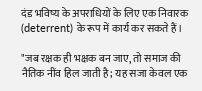दंड भविष्य के अपराधियों के लिए एक निवारक (deterrent) के रूप में कार्य कर सकते हैं।

"जब रक्षक ही भक्षक बन जाए, तो समाज की नैतिक नींव हिल जाती है; यह सजा केवल एक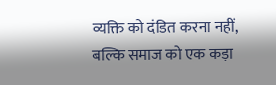व्यक्ति को दंडित करना नहीं, बल्कि समाज को एक कड़ा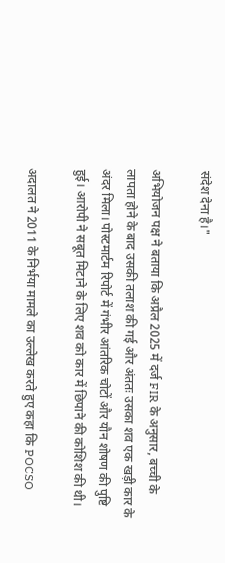संदेश देना है।"

अभियोजन पक्ष ने बताया कि अप्रैल 2025 में दर्ज FIR के अनुसार, बच्ची के लापता होने के बाद उसकी तलाश की गई और अंततः उसका शव एक खड़ी कार के अंदर मिला। पोस्टमार्टम रिपोर्ट में गंभीर आंतरिक चोटों और यौन शोषण की पुष्टि हुई। आरोपी ने सबूत मिटाने के लिए शव को कार में छिपाने की कोशिश की थी।

अदालत ने 2011 के निर्भया मामले का उल्लेख करते हुए कहा कि POCSO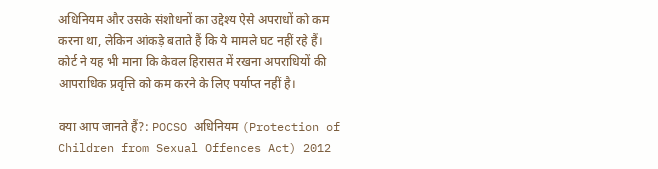अधिनियम और उसके संशोधनों का उद्देश्य ऐसे अपराधों को कम करना था, लेकिन आंकड़े बताते हैं कि ये मामले घट नहीं रहे हैं। कोर्ट ने यह भी माना कि केवल हिरासत में रखना अपराधियों की आपराधिक प्रवृत्ति को कम करने के लिए पर्याप्त नहीं है।

क्या आप जानते हैं?: POCSO अधिनियम (Protection of Children from Sexual Offences Act) 2012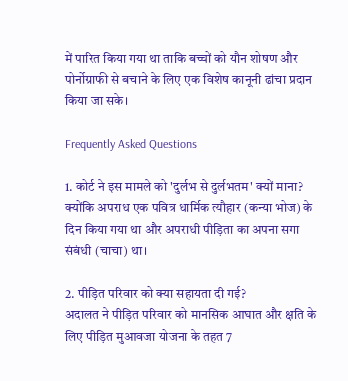में पारित किया गया था ताकि बच्चों को यौन शोषण और पोर्नोग्राफी से बचाने के लिए एक विशेष कानूनी ढांचा प्रदान किया जा सके।

Frequently Asked Questions

1. कोर्ट ने इस मामले को 'दुर्लभ से दुर्लभतम' क्यों माना?
क्योंकि अपराध एक पवित्र धार्मिक त्यौहार (कन्या भोज) के दिन किया गया था और अपराधी पीड़िता का अपना सगा संबंधी (चाचा) था।

2. पीड़ित परिवार को क्या सहायता दी गई?
अदालत ने पीड़ित परिवार को मानसिक आघात और क्षति के लिए पीड़ित मुआवजा योजना के तहत 7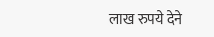लाख रुपये देने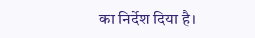का निर्देश दिया है।